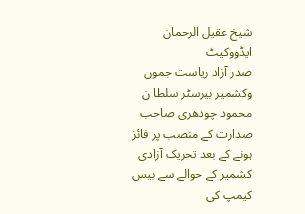شیخ عقیل الرحمان ایڈووکیٹ
صدر آزاد ریاست جموں وکشمیر بیرسٹر سلطا ن محمود چودھری صاحب صدارت کے منصب پر فائز ہونے کے بعد تحریک آزادی کشمیر کے حوالے سے بیس کیمپ کی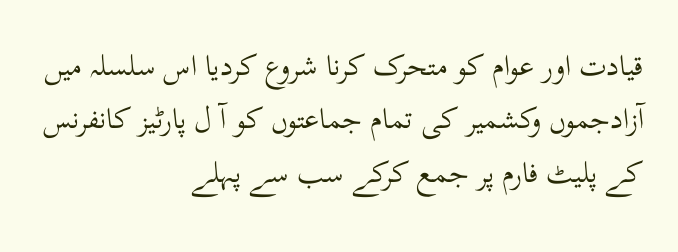قیادت اور عوام کو متحرک کرنا شروع کردیا اس سلسلہ میں آزادجموں وکشمیر کی تمام جماعتوں کو آ ل پارٹیز کانفرنس کے پلیٹ فارم پر جمع کرکے سب سے پہلے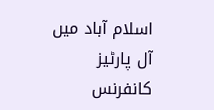اسلام آباد میں آل پارٹیز کانفرنس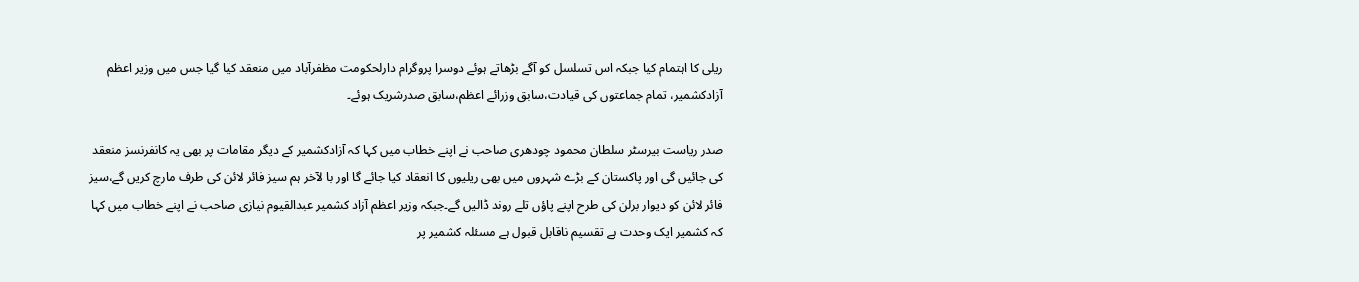ریلی کا اہتمام کیا جبکہ اس تسلسل کو آگے بڑھاتے ہوئے دوسرا پروگرام دارلحکومت مظفرآباد میں منعقد کیا گیا جس میں وزیر اعظم آزادکشمیر، تمام جماعتوں کی قیادت،سابق وزرائے اعظم،سابق صدرشریک ہوئے۔

صدر ریاست بیرسٹر سلطان محمود چودھری صاحب نے اپنے خطاب میں کہا کہ آزادکشمیر کے دیگر مقامات پر بھی یہ کانفرنسز منعقد کی جائیں گی اور پاکستان کے بڑے شہروں میں بھی ریلیوں کا انعقاد کیا جائے گا اور با لآخر ہم سیز فائر لائن کی طرف مارچ کریں گے،سیز فائر لائن کو دیوار برلن کی طرح اپنے پاؤں تلے روند ڈالیں گے۔جبکہ وزیر اعظم آزاد کشمیر عبدالقیوم نیازی صاحب نے اپنے خطاب میں کہا کہ کشمیر ایک وحدت ہے تقسیم ناقابل قبول ہے مسئلہ کشمیر پر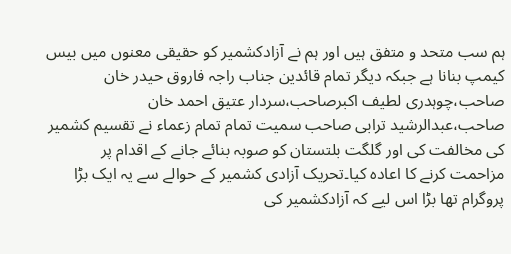ہم سب متحد و متفق ہیں اور ہم نے آزادکشمیر کو حقیقی معنوں میں بیس کیمپ بنانا ہے جبکہ دیگر تمام قائدین جناب راجہ فاروق حیدر خان صاحب،چوہدری لطیف اکبرصاحب،سردار عتیق احمد خان صاحب،عبدالرشید ترابی صاحب سمیت تمام تمام زعماء نے تقسیم کشمیر کی مخالفت کی اور گلگت بلتستان کو صوبہ بنائے جانے کے اقدام پر مزاحمت کرنے کا اعادہ کیا۔تحریک آزادی کشمیر کے حوالے سے یہ ایک بڑا پروگرام تھا بڑا اس لیے کہ آزادکشمیر کی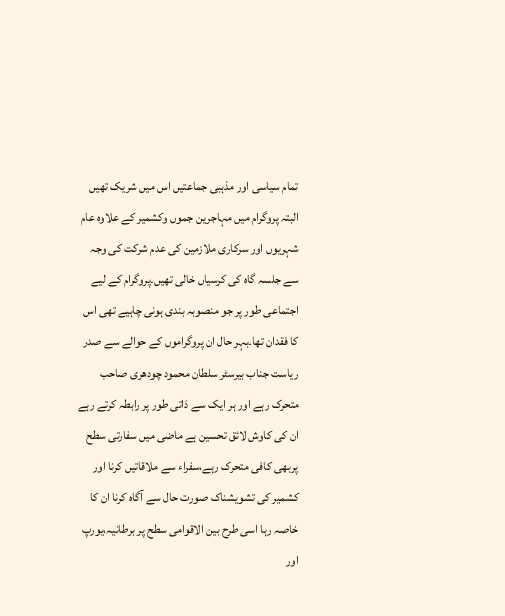تمام سیاسی اور مذہبی جماعتیں اس میں شریک تھیں البتہ پروگرام میں مہاجرین جموں وکشمیر کے علاوہ عام شہریوں اور سرکاری ملازمین کی عدم شرکت کی وجہ سے جلسہ گاہ کی کرسیاں خالی تھیں۔پروگرام کے لیے اجتماعی طور پر جو منصوبہ بندی ہونی چاہیے تھی اس کا فقدان تھا۔بہر حال ان پروگراموں کے حوالے سے صدر ریاست جناب بیرسٹر سلطان محمود چودھری صاحب متحرک رہے اور ہر ایک سے ذاتی طور پر رابطہ کرتے رہے ان کی کاوش لائق تحسین ہے ماضی میں سفارتی سطح پربھی کافی متحرک رہے،سفراء سے ملاقاتیں کرنا اور کشمیر کی تشویشناک صورت حال سے آگاہ کرنا ان کا خاصہ رہا اسی طرح بین الاقوامی سطح پر برطانیہ،یورپ اور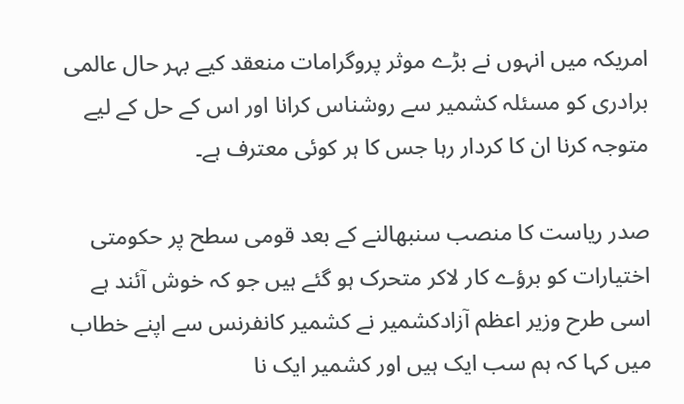امریکہ میں انہوں نے بڑے موثر پروگرامات منعقد کیے بہر حال عالمی برادری کو مسئلہ کشمیر سے روشناس کرانا اور اس کے حل کے لیے متوجہ کرنا ان کا کردار رہا جس کا ہر کوئی معترف ہے۔

صدر ریاست کا منصب سنبھالنے کے بعد قومی سطح پر حکومتی اختیارات کو برؤے کار لاکر متحرک ہو گئے ہیں جو کہ خوش آئند ہے اسی طرح وزیر اعظم آزادکشمیر نے کشمیر کانفرنس سے اپنے خطاب میں کہا کہ ہم سب ایک ہیں اور کشمیر ایک نا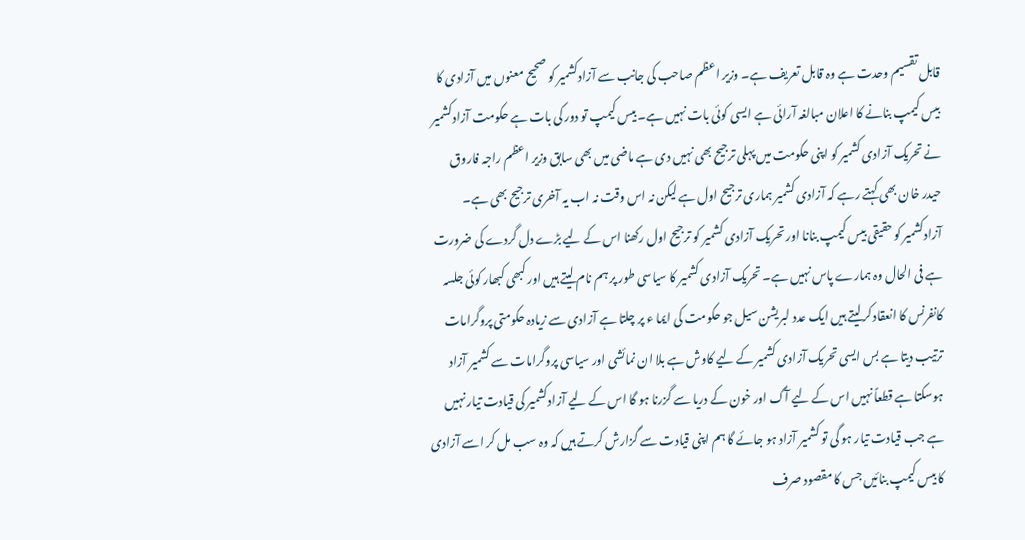قابل تقسیم وحدت ہے وہ قابل تعریف ہے۔ وزیر اعظم صاحب کی جانب سے آزادکشمیر کو صحیح معنوں میں آزادی کا بیس کیمپ بنانے کا اعلان مبالغہ آرائی ہے ایسی کوئی بات نہیں ہے۔ بیس کیمپ تو دور کی بات ہے حکومت آزادکشمیر نے تحریک آزادی کشمیر کو اپنی حکومت میں پہلی ترجیح بھی نہیں دی ہے ماضی میں بھی سابق وزیر اعظم راجہ فاروق حیدر خان بھی کہتے رہے کہ آزادی کشمیر ہماری ترجیح اول ہے لیکن نہ اس وقت نہ اب یہ آخری ترجیح بھی ہے۔ آزادکشمیر کو حقیقی بیس کیمپ بنانا اور تحریک آزادی کشمیر کو ترجیح اول رکھنا اس کے لیے بڑے دل گردے کی ضرورت ہے فی الحال وہ ہمارے پاس نہیں ہے۔ تحریک آزادی کشمیر کا سیاسی طور پر ہم نام لیتے ہیں اور کبھی کبھار کوئی جلسہ کانفرنس کا انعقاد کرلیتے ہیں ایک عدد لبریشن سیل جو حکومت کی ایما ء پر چلتا ہے آزادی سے زیادہ حکومتی پروگرامات ترتیب دیتا ہے بس ایسی تحریک آزادی کشمیر کے لیے کاوش ہے بلا ان نمائشی اور سیاسی پروگرامات سے کشمیر آزاد ہوسکتا ہے قطعاً نہیں اس کے لیے آگ اور خون کے دریا سے گزرنا ہو گا اس کے لیے آزادکشمیر کی قیادت تیار نہیں ہے جب قیادت تیار ہو گی تو کشمیر آزاد ہو جائے گا ہم اپنی قیادت سے گزارش کرتے ہیں کہ وہ سب مل کر اسے آزادی کا بیس کیمپ بنائیں جس کا مقصود صرف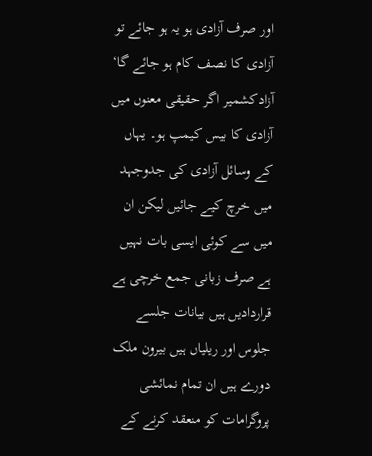اور صرف آزادی ہو یہ ہو جائے تو آزادی کا نصف کام ہو جائے گا‘ آزادکشمیر اگر حقیقی معنوں میں آزادی کا بیس کیمپ ہو۔ یہاں کے وسائل آزادی کی جدوجہد میں خرچ کیے جائیں لیکن ان میں سے کوئی ایسی بات نہیں ہے صرف زبانی جمع خرچی ہے قراردادیں ہیں بیانات جلسے جلوس اور ریلیاں ہیں بیرون ملک دورے ہیں ان تمام نمائشی پروگرامات کو منعقد کرنے کے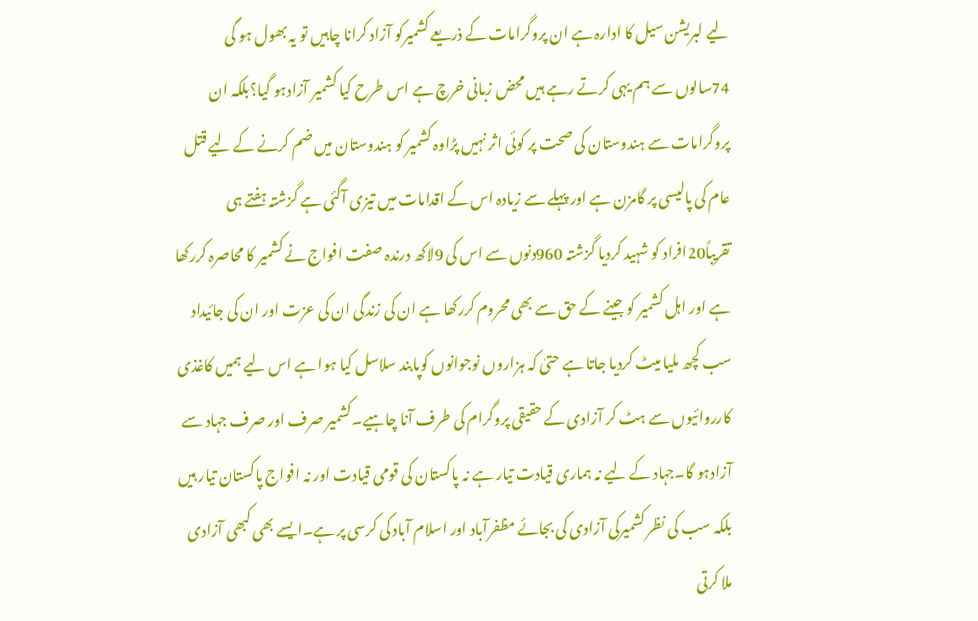لیے لبریشن سیل کا ادارہ ہے ان پروگرامات کے ذریعے کشمیرکو آزاد کرانا چاہیں تو یہ بھول ہو گی 74سالوں سے ہم یہی کرتے رہے ہیں محض زبانی خرچ ہے اس طرح کیا کشمیر آزادہو گیا؟بلکہ ان پروگرامات سے ہندوستان کی صحت پر کوئی اثر نہیں پڑاوہ کشمیر کو ہندوستان میں ضم کرنے کے لیے قتل عام کی پالیسی پر گامزن ہے اور پہلے سے زیادہ اس کے اقدامات میں تیزی آگئی ہے گزشتہ ہفتے ہی تقریباً20افراد کو شہید کردیا گزشتہ 960دنوں سے اس کی 9لاکھ درندہ صفت افواج نے کشمیر کا محاصرہ کررکھا ہے اور اہل کشمیر کو جینے کے حق سے بھی محروم کررکھا ہے ان کی زندگی ان کی عزت اور ان کی جائیداد سب کچھ ملیا میٹ کردیا جاتا ہے حتیٰ کہ ہزاروں نوجوانوں کوپابند سلاسل کیا ہوا ہے اس لیے ہمیں کاغذی کارروائیوں سے ہٹ کر آزادی کے حقیقی پروگرام کی طرف آنا چاہیے۔کشمیر صرف اور صرف جہاد سے آزادہو گا۔جہاد کے لیے نہ ہماری قیادت تیار ہے نہ پاکستان کی قومی قیادت اور نہ افواج پاکستان تیار ہیں بلکہ سب کی نظر کشمیرکی آزادی کی بجائے مظفرآباد اور اسلام آباد کی کرسی پر ہے۔ایسے بھی کبھی آزادی ملا کرتی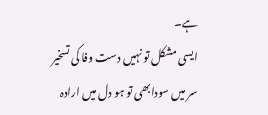ہے۔
ایسی مشکل تو نہیں دست وفا کی تسخیر
سر میں سودابھی تو ہو دل میں ارادہ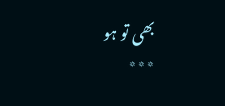بھی تو ہو
٭٭٭